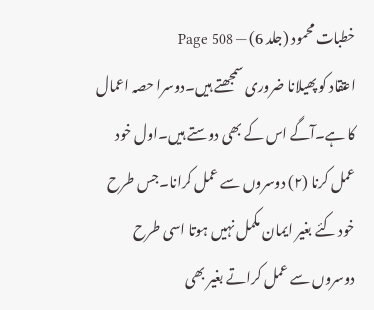خطبات محمود (جلد 6) — Page 508
اعتقاد کو پھیلانا ضروری سمجھتے ہیں۔دوسرا حصہ اعمال کا ہے۔آگے اس کے بھی دوستے ہیں۔اول خود عمل کرنا (۲) دوسروں سے عمل کرانا۔جس طرح خود کئے بغیر ایمان مکمل نہیں ہوتا اسی طرح دوسروں سے عمل کراتے بغیر بھی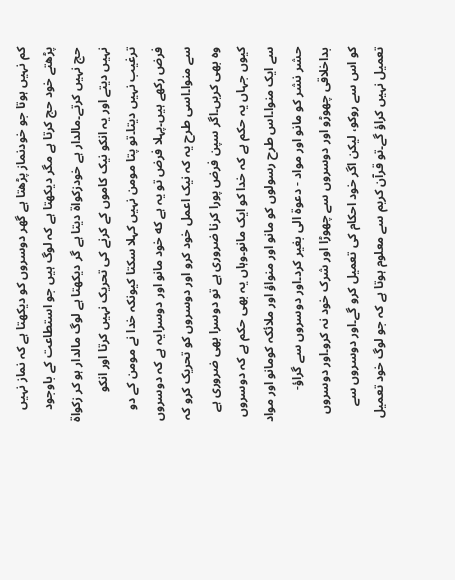کم نہیں ہوتا جو خودنماز پڑھتا ہے گھر دوسروں کو دیکھتا ہے کہ نماز نہیں پڑھتے خود حج کرتا ہے مگر دیکھتا ہے کہ لوگ ہیں جو استطاعت کے باوجود حج نہیں کرتے۔مالدار ہے خودزکواۃ دیتا ہے گر دیکھتا ہے لوگ مالدار ہو کر زکواۃ نہیں دیتے اور یہ انکو نیک کاموں کے کرنے کی تحریک نہیں کرتا اور انکو ترغیب نہیں دیتا۔تو پتا مومن نہیں کہلا سکتا کیونکہ خدا نے مومن کے دو فرض رکھے ہیں۔پہلا فرض تو یہ ہے که خود مانو اور دوسرایہ ہے کہ دوسروں سے منوا۔اسی طرح یہ کہ نیک اعمل خود کرو اور دوسروں کو تحریک کرو کہ وہ بھی کریں۔اگر سپن فرض پورا کرنا ضروری ہے تو دوسرا بھی ضروری ہے کیوں جہاں یہ حکم ہے کہ خدا کو ایک مانو۔وہاں یہ بھی حکم ہے کہ دوسروں سے ایک منوا۔اس طرح رسولوں کو مانو اور منواؤ اور ملائکہ کومانو اور مواد حشر نشر کو مانو اور مواد - دعوة الى بغیر کرد۔اور دوسروں سے گراؤ- بداخلاقی چھوڑو اور دوسروں سے چھوڑا اور شرک خود نہ کرو۔اور دوسروں کو اس سے روکو، لیکن اگر خود احکام کی تعمیل کرو گے۔اور دوسروں سے تعمیل نہیں کراؤ گے۔تو قرآن کریم سے معلوم ہوتا ہے کہ جو لوگ خود تعمیل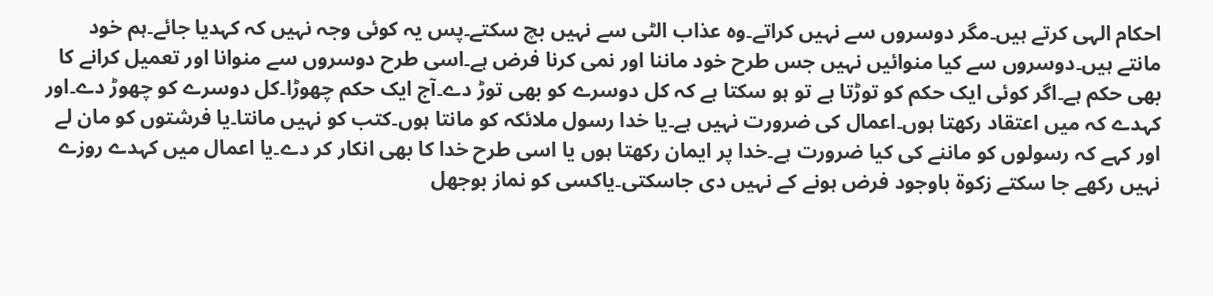احکام الہی کرتے ہیں۔مگر دوسروں سے نہیں کراتے۔وہ عذاب الٹی سے نہیں بچ سکتے۔پس یہ کوئی وجہ نہیں کہ کہدیا جائے۔ہم خود مانتے ہیں۔دوسروں سے کیا منوائیں نہیں جس طرح خود ماننا اور نمی کرنا فرض ہے۔اسی طرح دوسروں سے منوانا اور تعمیل کرانے کا بھی حکم ہے۔اگر کوئی ایک حکم کو توڑتا ہے تو ہو سکتا ہے کہ کل دوسرے کو بھی توڑ دے۔آج ایک حکم چھوڑا۔کل دوسرے کو چھوڑ دے۔اور کہدے کہ میں اعتقاد رکھتا ہوں۔اعمال کی ضرورت نہیں ہے۔یا خدا رسول ملائکہ کو مانتا ہوں۔کتب کو نہیں مانتا۔یا فرشتوں کو مان لے اور کہے کہ رسولوں کو ماننے کی کیا ضرورت ہے۔خدا پر ایمان رکھتا ہوں یا اسی طرح خدا کا بھی انکار کر دے۔یا اعمال میں کہدے روزے نہیں رکھے جا سکتے زكوة باوجود فرض ہونے کے نہیں دی جاسکتی۔یاکسی کو نماز بوجھل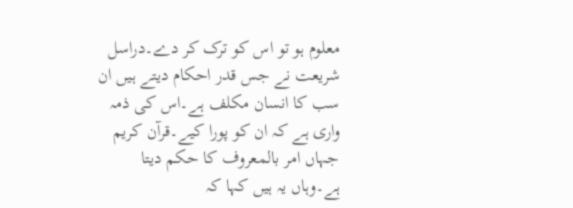معلوم ہو تو اس کو ترک کر دے۔دراسل شریعت نے جس قدر احکام دیتے ہیں ان سب کا انسان مکلف ہے۔اس کی ذمہ واری ہے کہ ان کو پورا کیے۔قرآن کریم جہاں امر بالمعروف کا حکم دیتا ہے۔وہاں یہ ہیں کہا کہ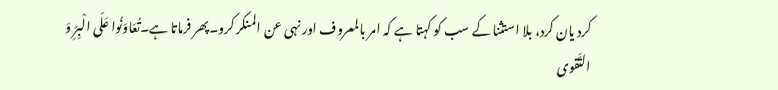کرد یان کرد، بلا استثنا کے سب کو کہتا ہے کہ امر بالمعروف اور نہی عن المنکر کرو۔پھر فرماتا ہے۔تُعَاوَنُوا عَلَى الْبِرِّ وَ التَّقوى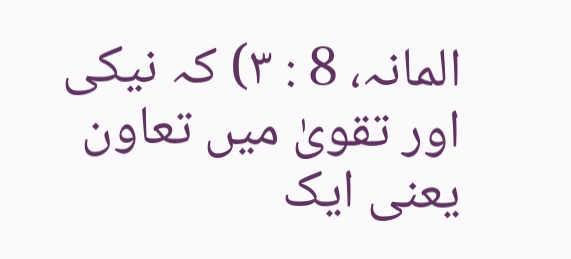المانہ، 8 : ۳) کہ نیکی اور تقویٰ میں تعاون یعنی ایک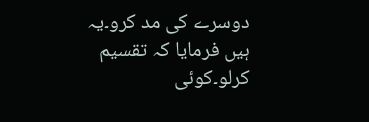دوسرے کی مد کرو۔یہ ہیں فرمایا کہ تقسیم کرلو۔کوئی